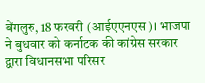बेंगलुरु, 18 फरवरी (आईएएनएस)। भाजपा ने बुधवार को कर्नाटक की कांग्रेस सरकार द्वारा विधानसभा परिसर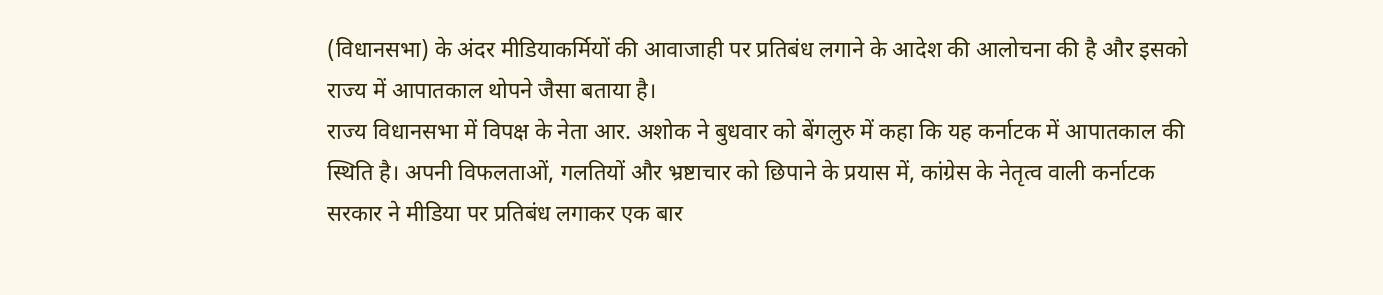(विधानसभा) के अंदर मीडियाकर्मियों की आवाजाही पर प्रतिबंध लगाने के आदेश की आलोचना की है और इसको राज्य में आपातकाल थोपने जैसा बताया है।
राज्य विधानसभा में विपक्ष के नेता आर. अशोक ने बुधवार को बेंगलुरु में कहा कि यह कर्नाटक में आपातकाल की स्थिति है। अपनी विफलताओं, गलतियों और भ्रष्टाचार को छिपाने के प्रयास में, कांग्रेस के नेतृत्व वाली कर्नाटक सरकार ने मीडिया पर प्रतिबंध लगाकर एक बार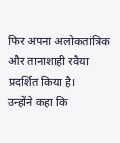फिर अपना अलोकतांत्रिक और तानाशाही रवैया प्रदर्शित किया है।
उन्होंने कहा कि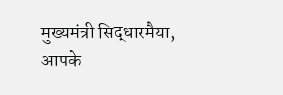मुख्यमंत्री सिद्धारमैया, आपके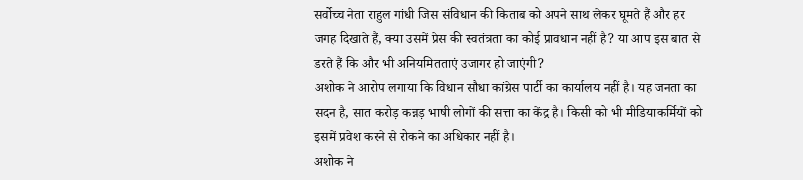सर्वोच्च नेता राहुल गांधी जिस संविधान की किताब को अपने साथ लेकर घूमते हैं और हर जगह दिखाते हैं, क्या उसमें प्रेस की स्वतंत्रता का कोई प्रावधान नहीं है? या आप इस बात से डरते हैं कि और भी अनियमितताएं उजागर हो जाएंगी?
अशोक ने आरोप लगाया कि विधान सौधा कांग्रेस पार्टी का कार्यालय नहीं है। यह जनता का सदन है, सात करोड़ कन्नड़ भाषी लोगों की सत्ता का केंद्र है। किसी को भी मीडियाकर्मियों को इसमें प्रवेश करने से रोकने का अधिकार नहीं है।
अशोक ने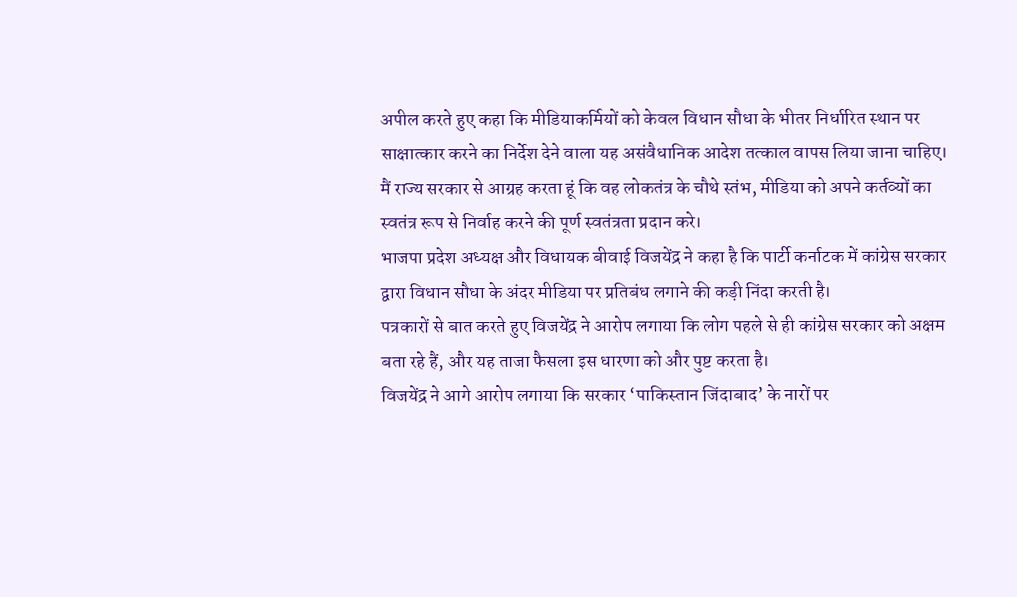अपील करते हुए कहा कि मीडियाकर्मियों को केवल विधान सौधा के भीतर निर्धारित स्थान पर साक्षात्कार करने का निर्देश देने वाला यह असंवैधानिक आदेश तत्काल वापस लिया जाना चाहिए। मैं राज्य सरकार से आग्रह करता हूं कि वह लोकतंत्र के चौथे स्तंभ, मीडिया को अपने कर्तव्यों का स्वतंत्र रूप से निर्वाह करने की पूर्ण स्वतंत्रता प्रदान करे।
भाजपा प्रदेश अध्यक्ष और विधायक बीवाई विजयेंद्र ने कहा है कि पार्टी कर्नाटक में कांग्रेस सरकार द्वारा विधान सौधा के अंदर मीडिया पर प्रतिबंध लगाने की कड़ी निंदा करती है।
पत्रकारों से बात करते हुए विजयेंद्र ने आरोप लगाया कि लोग पहले से ही कांग्रेस सरकार को अक्षम बता रहे हैं, और यह ताजा फैसला इस धारणा को और पुष्ट करता है।
विजयेंद्र ने आगे आरोप लगाया कि सरकार ‘पाकिस्तान जिंदाबाद’ के नारों पर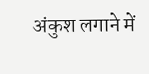अंकुश लगाने में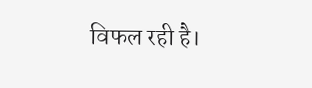विफल रही है।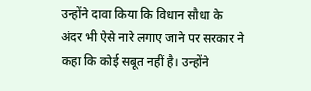उन्होंने दावा किया कि विधान सौधा के अंदर भी ऐसे नारे लगाए जाने पर सरकार ने कहा कि कोई सबूत नहीं है। उन्होंने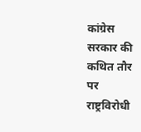कांग्रेस सरकार की कथित तौर पर राष्ट्रविरोधी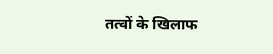तत्वों के खिलाफ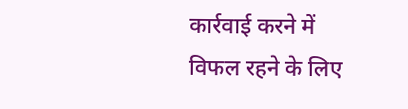कार्रवाई करने में विफल रहने के लिए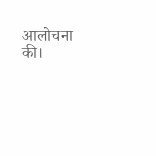आलोचना की।